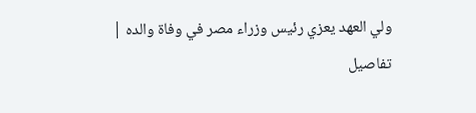ولي العهد يعزي رئيس وزراء مصر في وفاة والده | تفاصيل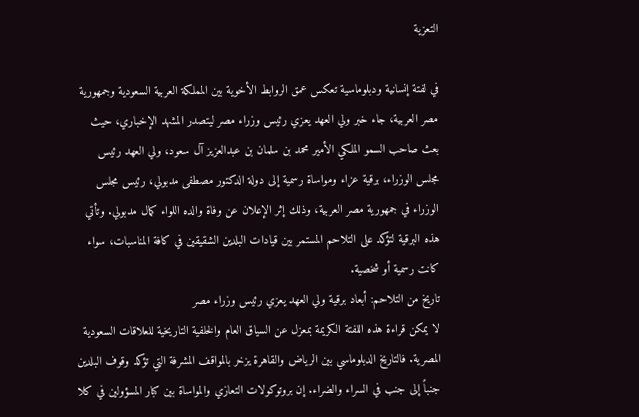التعزية

في لفتة إنسانية ودبلوماسية تعكس عمق الروابط الأخوية بين المملكة العربية السعودية وجمهورية مصر العربية، جاء خبر ولي العهد يعزي رئيس وزراء مصر ليتصدر المشهد الإخباري، حيث بعث صاحب السمو الملكي الأمير محمد بن سلمان بن عبدالعزيز آل سعود، ولي العهد رئيس مجلس الوزراء، برقية عزاء ومواساة رسمية إلى دولة الدكتور مصطفى مدبولي، رئيس مجلس الوزراء في جمهورية مصر العربية، وذلك إثر الإعلان عن وفاة والده اللواء كمال مدبولي. وتأتي هذه البرقية لتؤكد على التلاحم المستمر بين قيادات البلدين الشقيقين في كافة المناسبات، سواء كانت رسمية أو شخصية.
تاريخ من التلاحم: أبعاد برقية ولي العهد يعزي رئيس وزراء مصر
لا يمكن قراءة هذه اللفتة الكريمة بمعزل عن السياق العام والخلفية التاريخية للعلاقات السعودية المصرية. فالتاريخ الدبلوماسي بين الرياض والقاهرة يزخر بالمواقف المشرفة التي تؤكد وقوف البلدين جنباً إلى جنب في السراء والضراء. إن بروتوكولات التعازي والمواساة بين كبار المسؤولين في كلا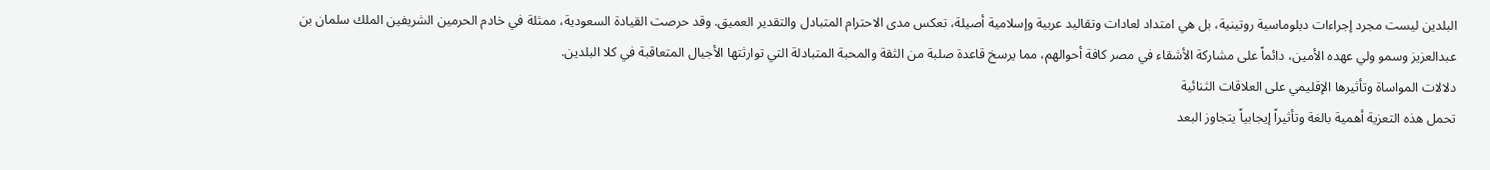البلدين ليست مجرد إجراءات دبلوماسية روتينية، بل هي امتداد لعادات وتقاليد عربية وإسلامية أصيلة، تعكس مدى الاحترام المتبادل والتقدير العميق. وقد حرصت القيادة السعودية، ممثلة في خادم الحرمين الشريفين الملك سلمان بن عبدالعزيز وسمو ولي عهده الأمين، دائماً على مشاركة الأشقاء في مصر كافة أحوالهم، مما يرسخ قاعدة صلبة من الثقة والمحبة المتبادلة التي توارثتها الأجيال المتعاقبة في كلا البلدين.
دلالات المواساة وتأثيرها الإقليمي على العلاقات الثنائية
تحمل هذه التعزية أهمية بالغة وتأثيراً إيجابياً يتجاوز البعد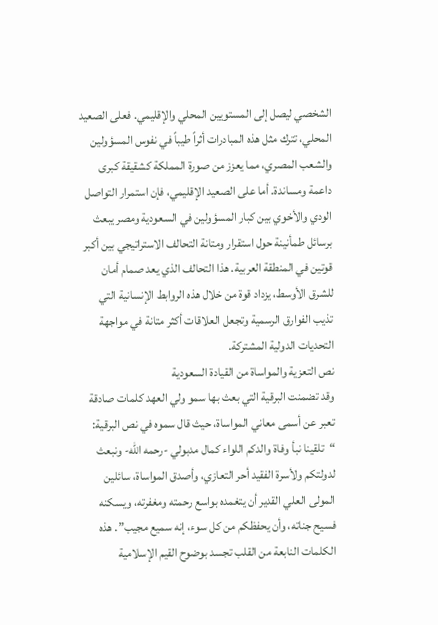الشخصي ليصل إلى المستويين المحلي والإقليمي. فعلى الصعيد المحلي، تترك مثل هذه المبادرات أثراً طيباً في نفوس المسؤولين والشعب المصري، مما يعزز من صورة المملكة كشقيقة كبرى داعمة ومساندة. أما على الصعيد الإقليمي، فإن استمرار التواصل الودي والأخوي بين كبار المسؤولين في السعودية ومصر يبعث برسائل طمأنينة حول استقرار ومتانة التحالف الاستراتيجي بين أكبر قوتين في المنطقة العربية. هذا التحالف الذي يعد صمام أمان للشرق الأوسط، يزداد قوة من خلال هذه الروابط الإنسانية التي تذيب الفوارق الرسمية وتجعل العلاقات أكثر متانة في مواجهة التحديات الدولية المشتركة.
نص التعزية والمواساة من القيادة السعودية
وقد تضمنت البرقية التي بعث بها سمو ولي العهد كلمات صادقة تعبر عن أسمى معاني المواساة، حيث قال سموه في نص البرقية: “تلقينا نبأ وفاة والدكم اللواء كمال مدبولي -رحمه الله- ونبعث لدولتكم ولأسرة الفقيد أحر التعازي، وأصدق المواساة، سائلين المولى العلي القدير أن يتغمده بواسع رحمته ومغفرته، ويسكنه فسيح جناته، وأن يحفظكم من كل سوء، إنه سميع مجيب”. هذه الكلمات النابعة من القلب تجسد بوضوح القيم الإسلامية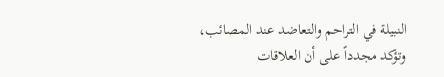النبيلة في التراحم والتعاضد عند المصائب، وتؤكد مجدداً على أن العلاقات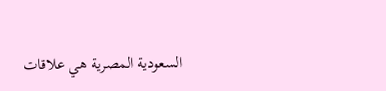السعودية المصرية هي علاقات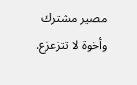مصير مشترك وأخوة لا تتزعزع.